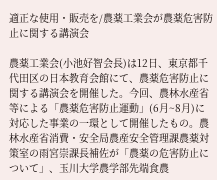適正な使用・販売を/農薬工業会が農薬危害防止に関する講演会

農薬工業会(小池好智会長)は12日、東京都千代田区の日本教育会館にて、農薬危害防止に関する講演会を開催した。今回、農林水産省等による「農薬危害防止運動」(6月~8月)に対応した事業の一環として開催したもの。農林水産省消費・安全局農産安全管理課農薬対策室の雨宮崇課長補佐が「農薬の危害防止について」、玉川大学農学部先端食農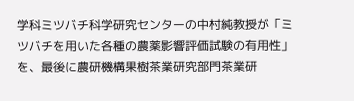学科ミツバチ科学研究センターの中村純教授が「ミツバチを用いた各種の農薬影響評価試験の有用性」を、最後に農研機構果樹茶業研究部門茶業研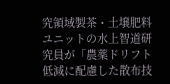究領域製茶・土壌肥料ユニットの水上智道研究員が「農薬ドリフト低減に配慮した散布技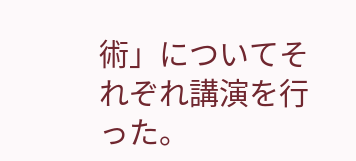術」についてそれぞれ講演を行った。